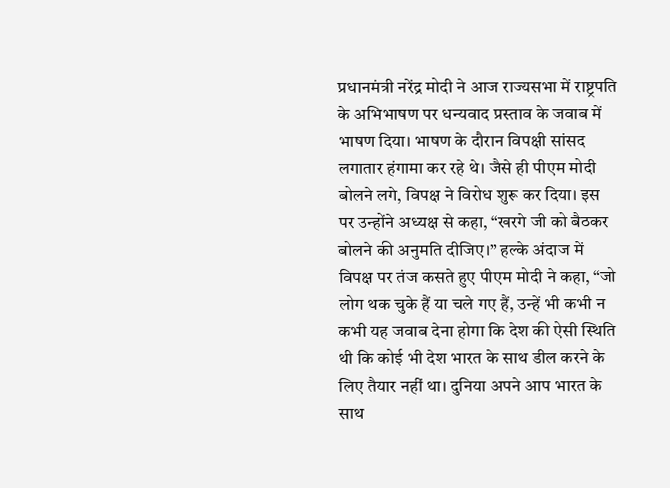प्रधानमंत्री नरेंद्र मोदी ने आज राज्यसभा में राष्ट्रपति के अभिभाषण पर धन्यवाद प्रस्ताव के जवाब में भाषण दिया। भाषण के दौरान विपक्षी सांसद लगातार हंगामा कर रहे थे। जैसे ही पीएम मोदी बोलने लगे, विपक्ष ने विरोध शुरू कर दिया। इस पर उन्होंने अध्यक्ष से कहा, “खरगे जी को बैठकर बोलने की अनुमति दीजिए।” हल्के अंदाज में विपक्ष पर तंज कसते हुए पीएम मोदी ने कहा, “जो लोग थक चुके हैं या चले गए हैं, उन्हें भी कभी न कभी यह जवाब देना होगा कि देश की ऐसी स्थिति थी कि कोई भी देश भारत के साथ डील करने के लिए तैयार नहीं था। दुनिया अपने आप भारत के साथ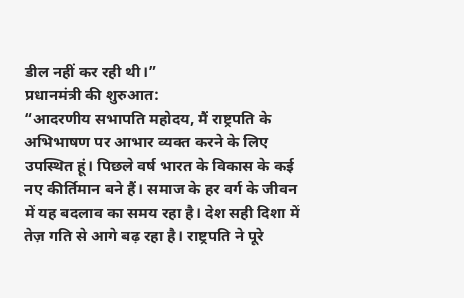डील नहीं कर रही थी।”
प्रधानमंत्री की शुरुआत:
“आदरणीय सभापति महोदय, मैं राष्ट्रपति के अभिभाषण पर आभार व्यक्त करने के लिए उपस्थित हूं। पिछले वर्ष भारत के विकास के कई नए कीर्तिमान बने हैं। समाज के हर वर्ग के जीवन में यह बदलाव का समय रहा है। देश सही दिशा में तेज़ गति से आगे बढ़ रहा है। राष्ट्रपति ने पूरे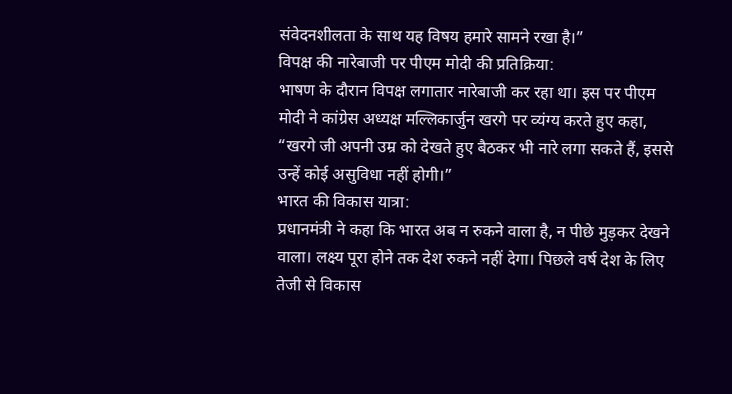संवेदनशीलता के साथ यह विषय हमारे सामने रखा है।”
विपक्ष की नारेबाजी पर पीएम मोदी की प्रतिक्रिया:
भाषण के दौरान विपक्ष लगातार नारेबाजी कर रहा था। इस पर पीएम मोदी ने कांग्रेस अध्यक्ष मल्लिकार्जुन खरगे पर व्यंग्य करते हुए कहा, “खरगे जी अपनी उम्र को देखते हुए बैठकर भी नारे लगा सकते हैं, इससे उन्हें कोई असुविधा नहीं होगी।”
भारत की विकास यात्रा:
प्रधानमंत्री ने कहा कि भारत अब न रुकने वाला है, न पीछे मुड़कर देखने वाला। लक्ष्य पूरा होने तक देश रुकने नहीं देगा। पिछले वर्ष देश के लिए तेजी से विकास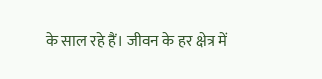के साल रहे हैं। जीवन के हर क्षेत्र में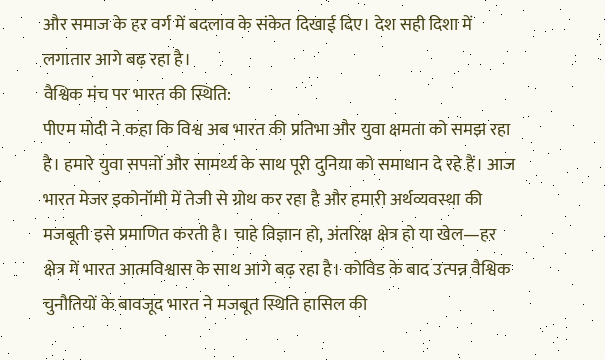और समाज के हर वर्ग में बदलाव के संकेत दिखाई दिए। देश सही दिशा में लगातार आगे बढ़ रहा है।
वैश्विक मंच पर भारत की स्थिति:
पीएम मोदी ने कहा कि विश्व अब भारत की प्रतिभा और युवा क्षमता को समझ रहा है। हमारे युवा सपनों और सामर्थ्य के साथ पूरी दुनिया को समाधान दे रहे हैं। आज भारत मेजर इकोनॉमी में तेजी से ग्रोथ कर रहा है और हमारी अर्थव्यवस्था की मजबूती इसे प्रमाणित करती है। चाहे विज्ञान हो, अंतरिक्ष क्षेत्र हो या खेल—हर क्षेत्र में भारत आत्मविश्वास के साथ आगे बढ़ रहा है। कोविड के बाद उत्पन्न वैश्विक चुनौतियों के बावजूद भारत ने मजबूत स्थिति हासिल की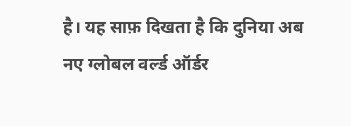है। यह साफ़ दिखता है कि दुनिया अब नए ग्लोबल वर्ल्ड ऑर्डर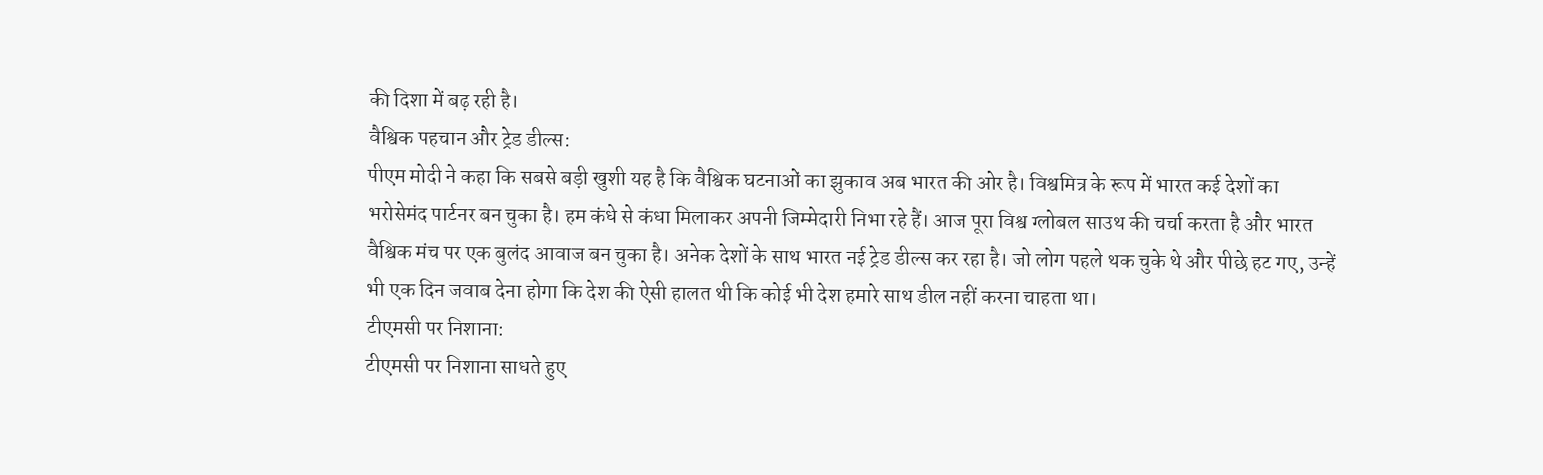की दिशा में बढ़ रही है।
वैश्विक पहचान और ट्रेड डील्स:
पीएम मोदी ने कहा कि सबसे बड़ी खुशी यह है कि वैश्विक घटनाओं का झुकाव अब भारत की ओर है। विश्वमित्र के रूप में भारत कई देशों का भरोसेमंद पार्टनर बन चुका है। हम कंधे से कंधा मिलाकर अपनी जिम्मेदारी निभा रहे हैं। आज पूरा विश्व ग्लोबल साउथ की चर्चा करता है और भारत वैश्विक मंच पर एक बुलंद आवाज बन चुका है। अनेक देशों के साथ भारत नई ट्रेड डील्स कर रहा है। जो लोग पहले थक चुके थे और पीछे हट गए, उन्हें भी एक दिन जवाब देना होगा कि देश की ऐसी हालत थी कि कोई भी देश हमारे साथ डील नहीं करना चाहता था।
टीएमसी पर निशाना:
टीएमसी पर निशाना साधते हुए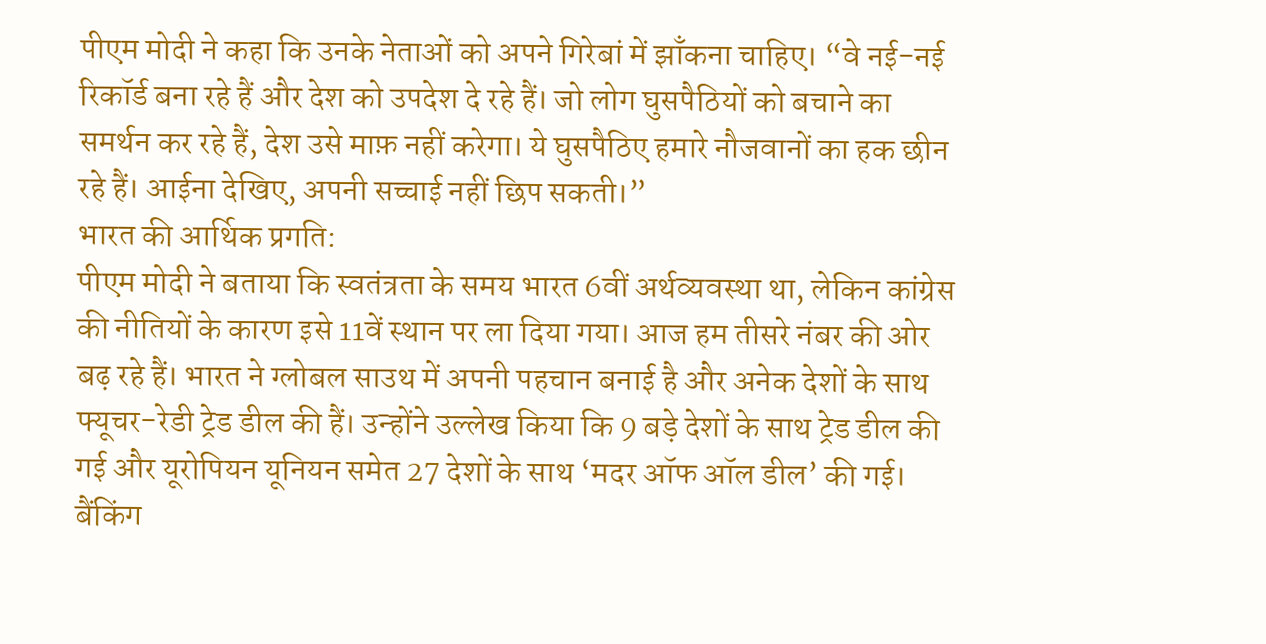पीएम मोदी ने कहा कि उनके नेताओं को अपने गिरेबां में झाँकना चाहिए। “वे नई-नई रिकॉर्ड बना रहे हैं और देश को उपदेश दे रहे हैं। जो लोग घुसपैठियों को बचाने का समर्थन कर रहे हैं, देश उसे माफ़ नहीं करेगा। ये घुसपैठिए हमारे नौजवानों का हक छीन रहे हैं। आईना देखिए, अपनी सच्चाई नहीं छिप सकती।”
भारत की आर्थिक प्रगति:
पीएम मोदी ने बताया कि स्वतंत्रता के समय भारत 6वीं अर्थव्यवस्था था, लेकिन कांग्रेस की नीतियों के कारण इसे 11वें स्थान पर ला दिया गया। आज हम तीसरे नंबर की ओर बढ़ रहे हैं। भारत ने ग्लोबल साउथ में अपनी पहचान बनाई है और अनेक देशों के साथ फ्यूचर-रेडी ट्रेड डील की हैं। उन्होंने उल्लेख किया कि 9 बड़े देशों के साथ ट्रेड डील की गई और यूरोपियन यूनियन समेत 27 देशों के साथ ‘मदर ऑफ ऑल डील’ की गई।
बैंकिंग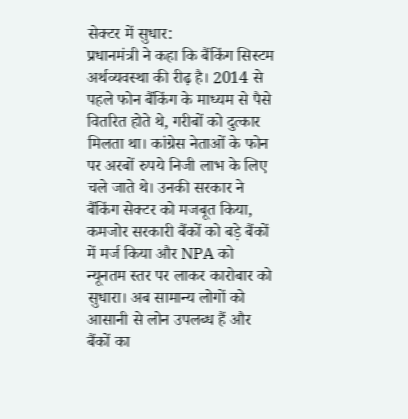सेक्टर में सुधार:
प्रधानमंत्री ने कहा कि बैंकिंग सिस्टम अर्थव्यवस्था की रीढ़ है। 2014 से पहले फोन बैंकिंग के माध्यम से पैसे वितरित होते थे, गरीबों को दुत्कार मिलता था। कांग्रेस नेताओं के फोन पर अरबों रुपये निजी लाभ के लिए चले जाते थे। उनकी सरकार ने बैंकिंग सेक्टर को मजबूत किया, कमजोर सरकारी बैंकों को बड़े बैंकों में मर्ज किया और NPA को न्यूनतम स्तर पर लाकर कारोबार को सुधारा। अब सामान्य लोगों को आसानी से लोन उपलब्ध हैं और बैंकों का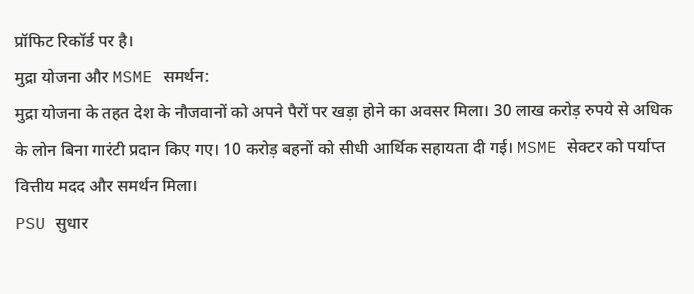प्रॉफिट रिकॉर्ड पर है।
मुद्रा योजना और MSME समर्थन:
मुद्रा योजना के तहत देश के नौजवानों को अपने पैरों पर खड़ा होने का अवसर मिला। 30 लाख करोड़ रुपये से अधिक के लोन बिना गारंटी प्रदान किए गए। 10 करोड़ बहनों को सीधी आर्थिक सहायता दी गई। MSME सेक्टर को पर्याप्त वित्तीय मदद और समर्थन मिला।
PSU सुधार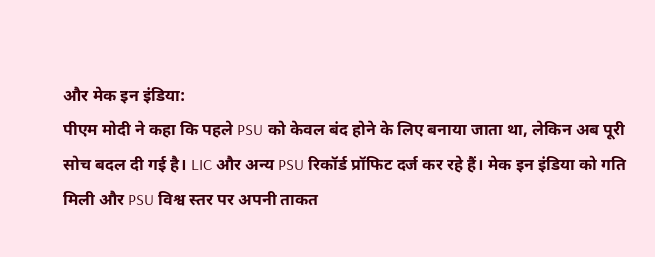और मेक इन इंडिया:
पीएम मोदी ने कहा कि पहले PSU को केवल बंद होने के लिए बनाया जाता था, लेकिन अब पूरी सोच बदल दी गई है। LIC और अन्य PSU रिकॉर्ड प्रॉफिट दर्ज कर रहे हैं। मेक इन इंडिया को गति मिली और PSU विश्व स्तर पर अपनी ताकत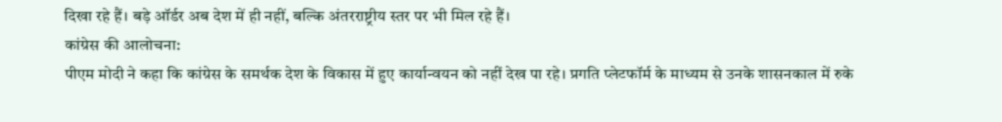दिखा रहे हैं। बड़े ऑर्डर अब देश में ही नहीं, बल्कि अंतरराष्ट्रीय स्तर पर भी मिल रहे हैं।
कांग्रेस की आलोचना:
पीएम मोदी ने कहा कि कांग्रेस के समर्थक देश के विकास में हुए कार्यान्वयन को नहीं देख पा रहे। प्रगति प्लेटफॉर्म के माध्यम से उनके शासनकाल में रुके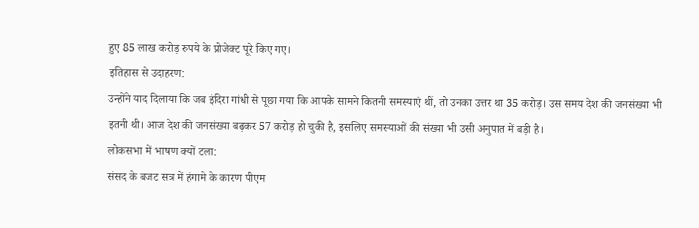हुए 85 लाख करोड़ रुपये के प्रोजेक्ट पूरे किए गए।
इतिहास से उदाहरण:
उन्होंने याद दिलाया कि जब इंदिरा गांधी से पूछा गया कि आपके सामने कितनी समस्याएं थीं, तो उनका उत्तर था 35 करोड़। उस समय देश की जनसंख्या भी इतनी थी। आज देश की जनसंख्या बढ़कर 57 करोड़ हो चुकी है, इसलिए समस्याओं की संख्या भी उसी अनुपात में बड़ी है।
लोकसभा में भाषण क्यों टला:
संसद के बजट सत्र में हंगामे के कारण पीएम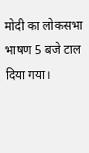मोदी का लोकसभा भाषण 5 बजे टाल दिया गया।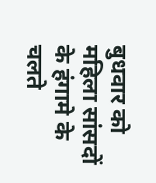बुधवार को महिला सांसदों के हंगामे के चलते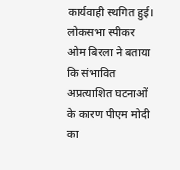कार्यवाही स्थगित हुई। लोकसभा स्पीकर ओम बिरला ने बताया कि संभावित अप्रत्याशित घटनाओं के कारण पीएम मोदी का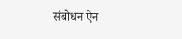संबोधन ऐन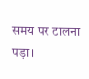समय पर टालना पड़ा।